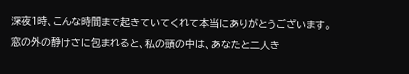深夜1時、こんな時間まで起きていてくれて本当にありがとうございます。
窓の外の静けさに包まれると、私の頭の中は、あなたと二人き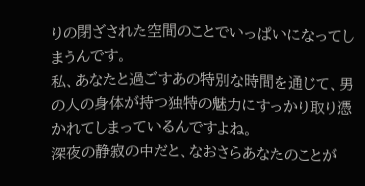りの閉ざされた空間のことでいっぱいになってしまうんです。
私、あなたと過ごすあの特別な時間を通じて、男の人の身体が持つ独特の魅力にすっかり取り憑かれてしまっているんですよね。
深夜の静寂の中だと、なおさらあなたのことが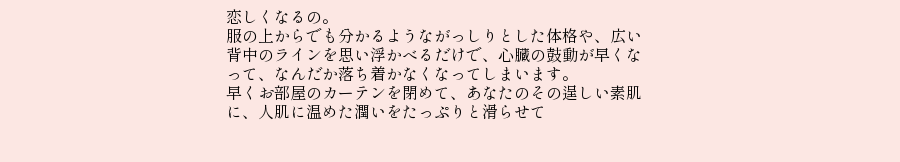恋しくなるの。
服の上からでも分かるようながっしりとした体格や、広い背中のラインを思い浮かべるだけで、心臓の鼓動が早くなって、なんだか落ち着かなくなってしまいます。
早くお部屋のカーテンを閉めて、あなたのその逞しい素肌に、人肌に温めた潤いをたっぷりと滑らせて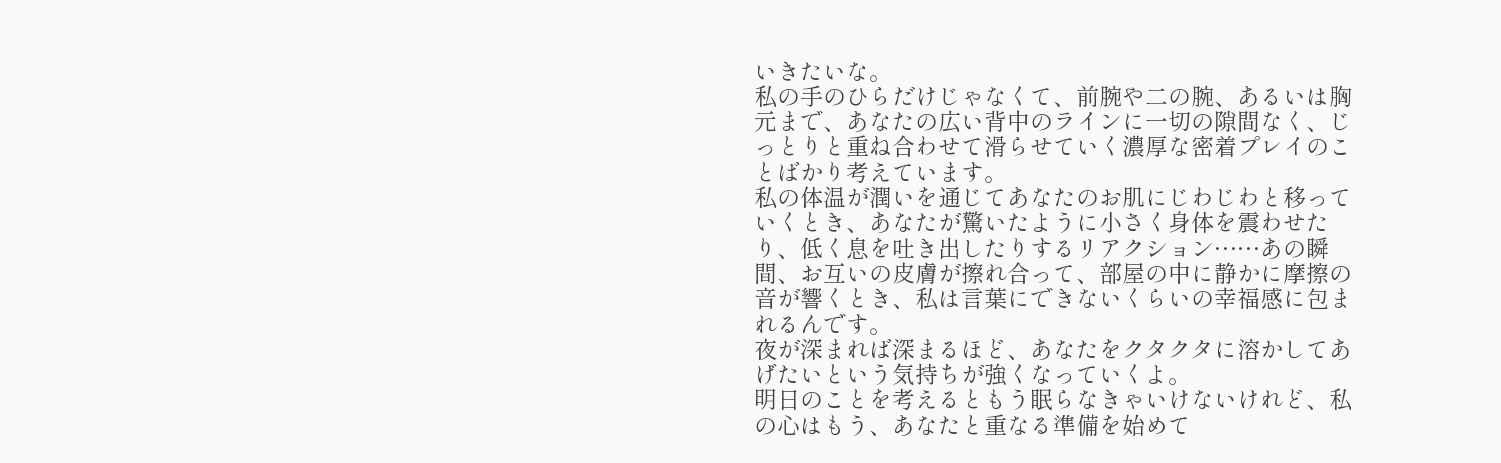いきたいな。
私の手のひらだけじゃなくて、前腕や二の腕、あるいは胸元まで、あなたの広い背中のラインに一切の隙間なく、じっとりと重ね合わせて滑らせていく濃厚な密着プレイのことばかり考えています。
私の体温が潤いを通じてあなたのお肌にじわじわと移っていくとき、あなたが驚いたように小さく身体を震わせたり、低く息を吐き出したりするリアクション……あの瞬間、お互いの皮膚が擦れ合って、部屋の中に静かに摩擦の音が響くとき、私は言葉にできないくらいの幸福感に包まれるんです。
夜が深まれば深まるほど、あなたをクタクタに溶かしてあげたいという気持ちが強くなっていくよ。
明日のことを考えるともう眠らなきゃいけないけれど、私の心はもう、あなたと重なる準備を始めて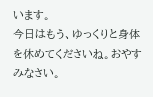います。
今日はもう、ゆっくりと身体を休めてくださいね。おやすみなさい。